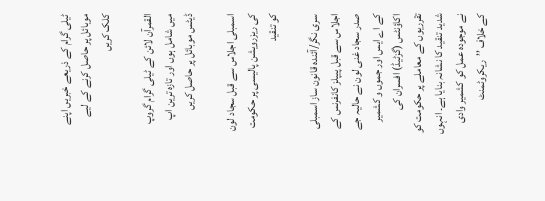ٹیلی گرام کے ذریعے خبریں اپنے موبائل پر حاصل کرنے کے لیے کلک کریں

القمرآن لائن کے ٹیلی گرام گروپ میں شامل ہوں اور تازہ ترین اپ ڈیٹس موبائل پر حاصل کریں

اسمبلی اجلاس سے قبل سجاد لون کی ریزرویشن پالیسی پر حکومت کو تنقید

سری نگر/آئندہ قانون ساز اسمبلی اجلاس سے قبل پیپلز کانفرنس کے صدر سجاد غنی لون نے حالیہ جے کے اے ایس اور جموں و کشمیر اکاؤنٹس (گزٹیڈ) افسران کی تقرریوں کے معاملے پر حکومت کو شدید تنقید کا نشانہ بنایا ہے۔ انہوں نے موجودہ عمل کو کشمیر وادی کے خلاف ’’ریکروٹمنٹ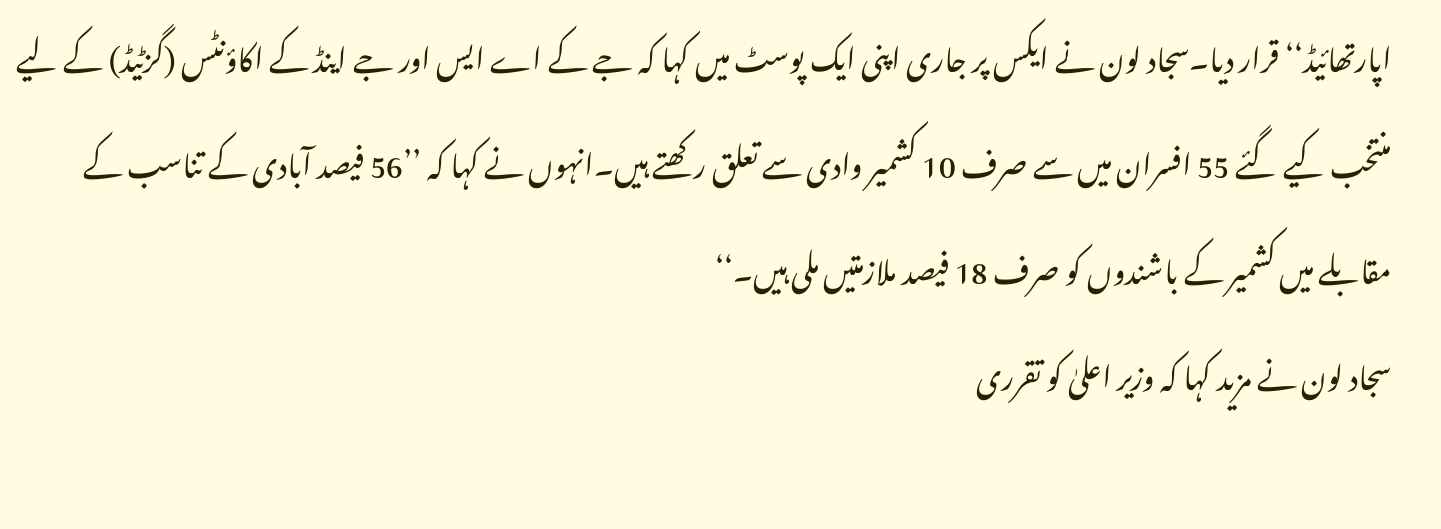اپارتھائیڈ‘‘ قرار دیا۔سجاد لون نے ایکس پر جاری اپنی ایک پوسٹ میں کہا کہ جے کے اے ایس اور جے اینڈ کے اکاؤنٹس (گزٹیڈ) کے لیے منتخب کیے گئے 55 افسران میں سے صرف 10 کشمیر وادی سے تعلق رکھتے ہیں۔انہوں نے کہا کہ ’’56 فیصد آبادی کے تناسب کے مقابلے میں کشمیر کے باشندوں کو صرف 18 فیصد ملازمتیں ملی ہیں۔‘‘
سجاد لون نے مزید کہا کہ وزیر اعلیٰ کو تقرری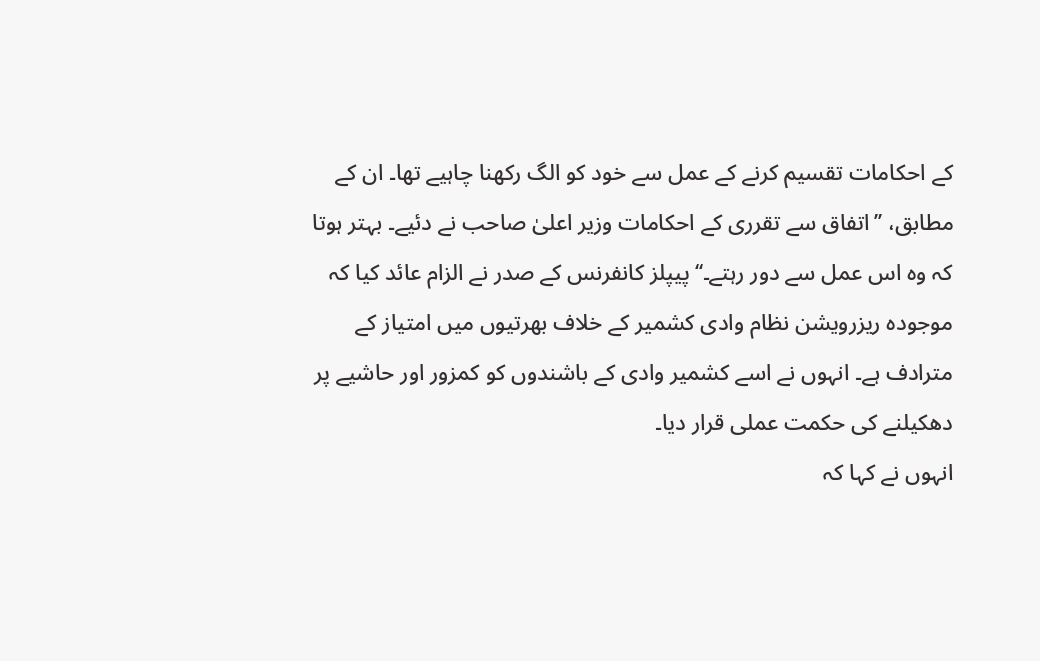کے احکامات تقسیم کرنے کے عمل سے خود کو الگ رکھنا چاہیے تھا۔ ان کے مطابق، ’’اتفاق سے تقرری کے احکامات وزیر اعلیٰ صاحب نے دئیے۔ بہتر ہوتا کہ وہ اس عمل سے دور رہتے۔‘‘پیپلز کانفرنس کے صدر نے الزام عائد کیا کہ موجودہ ریزرویشن نظام وادی کشمیر کے خلاف بھرتیوں میں امتیاز کے مترادف ہے۔ انہوں نے اسے کشمیر وادی کے باشندوں کو کمزور اور حاشیے پر دھکیلنے کی حکمت عملی قرار دیا۔
انہوں نے کہا کہ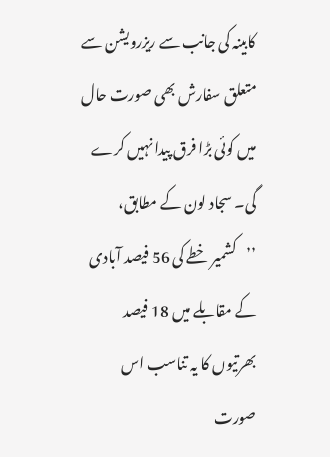کابینہ کی جانب سے ریزرویشن سے متعلق سفارش بھی صورت حال میں کوئی بڑا فرق پیدا نہیں کرے گی۔ سجاد لون کے مطابق، ’’کشمیر خطے کی 56 فیصد آبادی کے مقابلے میں 18 فیصد بھرتیوں کا یہ تناسب اس صورت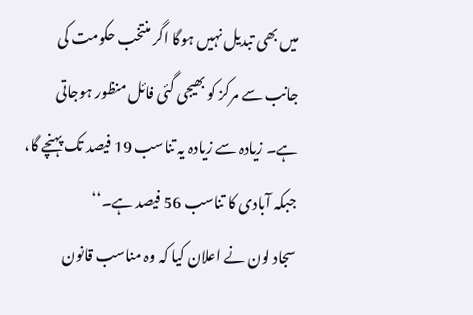میں بھی تبدیل نہیں ہوگا اگر منتخب حکومت کی جانب سے مرکز کو بھیجی گئی فائل منظور ہوجاتی ہے۔ زیادہ سے زیادہ یہ تناسب 19 فیصد تک پہنچے گا، جبکہ آبادی کا تناسب 56 فیصد ہے۔‘‘
سجاد لون نے اعلان کیا کہ وہ مناسب قانون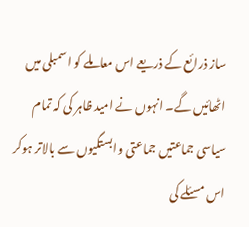ساز ذرائع کے ذریعے اس معاملے کو اسمبلی میں اٹھائیں گے۔ انہوں نے امید ظاہر کی کہ تمام سیاسی جماعتیں جماعتی وابستگیوں سے بالاتر ہوکر اس مسئلے کی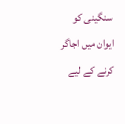سنگینی کو ایوان میں اجاگر کرنے کے لیے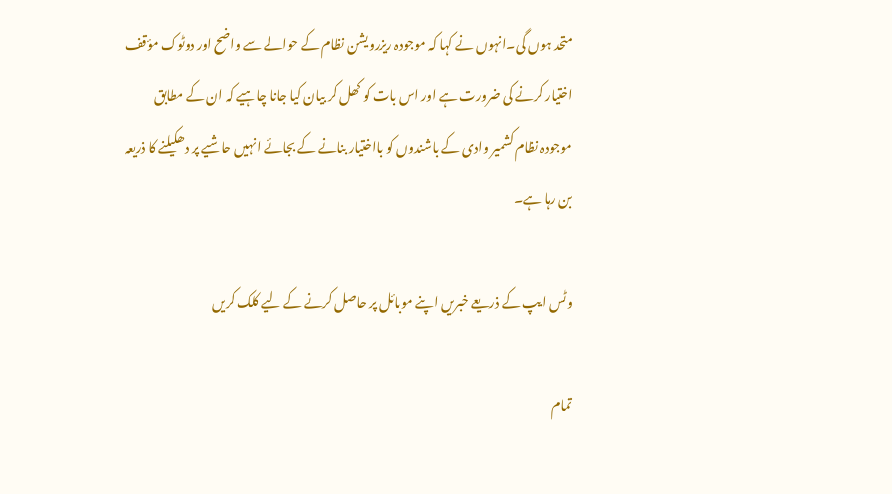متحد ہوں گی۔انہوں نے کہا کہ موجودہ ریزرویشن نظام کے حوالے سے واضح اور دوٹوک مؤقف اختیار کرنے کی ضرورت ہے اور اس بات کو کھل کر بیان کیا جانا چاہیے کہ ان کے مطابق موجودہ نظام کشمیر وادی کے باشندوں کو بااختیار بنانے کے بجائے انہیں حاشیے پر دھکیلنے کا ذریعہ بن رہا ہے۔

وٹس ایپ کے ذریعے خبریں اپنے موبائل پر حاصل کرنے کے لیے کلک کریں

تمام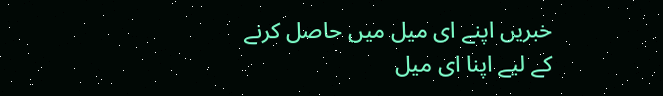خبریں اپنے ای میل میں حاصل کرنے کے لیے اپنا ای میل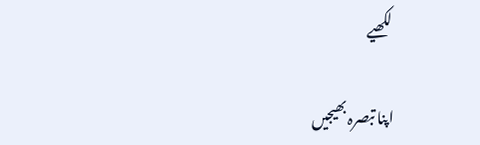لکھیے

اپنا تبصرہ بھیجیں